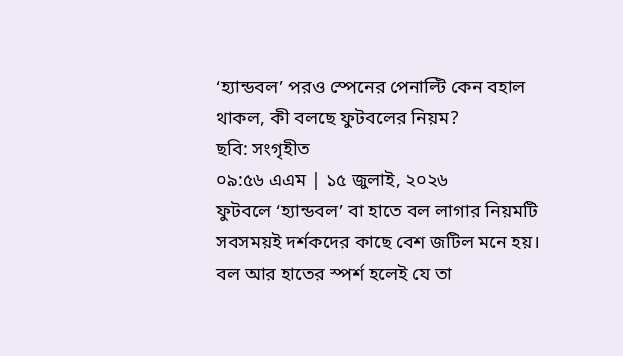‘হ্যান্ডবল’ পরও স্পেনের পেনাল্টি কেন বহাল থাকল, কী বলছে ফুটবলের নিয়ম?
ছবি: সংগৃহীত
০৯:৫৬ এএম | ১৫ জুলাই, ২০২৬
ফুটবলে ‘হ্যান্ডবল’ বা হাতে বল লাগার নিয়মটি সবসময়ই দর্শকদের কাছে বেশ জটিল মনে হয়। বল আর হাতের স্পর্শ হলেই যে তা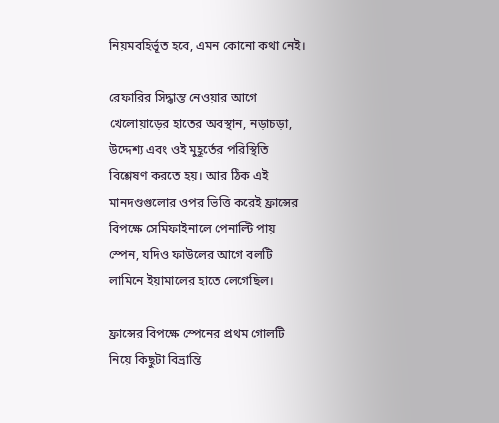নিয়মবহির্ভূত হবে, এমন কোনো কথা নেই।

রেফারির সিদ্ধান্ত নেওয়ার আগে খেলোয়াড়ের হাতের অবস্থান, নড়াচড়া, উদ্দেশ্য এবং ওই মুহূর্তের পরিস্থিতি বিশ্লেষণ করতে হয়। আর ঠিক এই মানদণ্ডগুলোর ওপর ভিত্তি করেই ফ্রান্সের বিপক্ষে সেমিফাইনালে পেনাল্টি পায় স্পেন, যদিও ফাউলের আগে বলটি লামিনে ইয়ামালের হাতে লেগেছিল।

ফ্রান্সের বিপক্ষে স্পেনের প্রথম গোলটি নিয়ে কিছুটা বিভ্রান্তি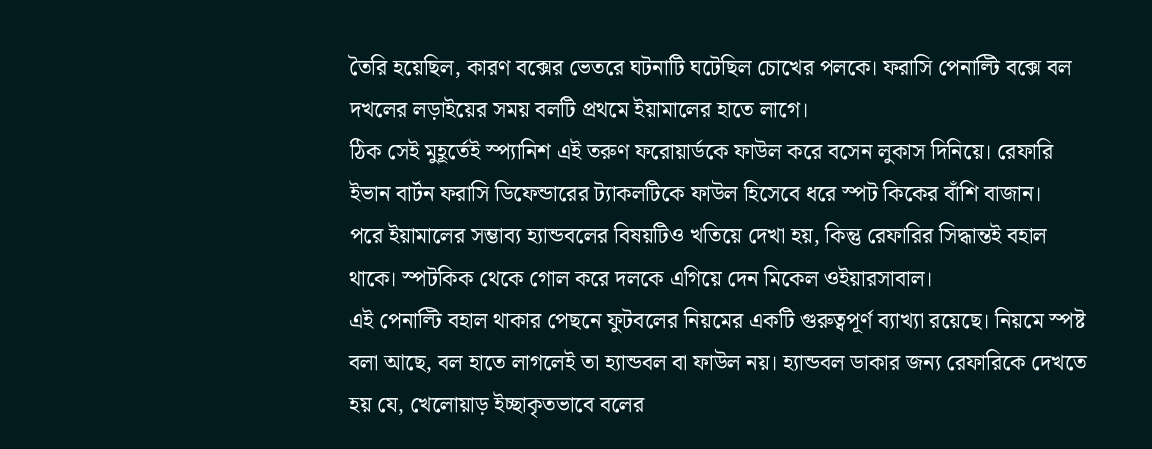তৈরি হয়েছিল, কারণ বক্সের ভেতরে ঘটনাটি ঘটেছিল চোখের পলকে। ফরাসি পেনাল্টি বক্সে বল দখলের লড়াইয়ের সময় বলটি প্রথমে ইয়ামালের হাতে লাগে।
ঠিক সেই মুহূর্তেই স্প্যানিশ এই তরুণ ফরোয়ার্ডকে ফাউল করে বসেন লুকাস দিনিয়ে। রেফারি ইভান বার্টন ফরাসি ডিফেন্ডারের ট্যাকলটিকে ফাউল হিসেবে ধরে স্পট কিকের বাঁশি বাজান।
পরে ইয়ামালের সম্ভাব্য হ্যান্ডবলের বিষয়টিও খতিয়ে দেখা হয়, কিন্তু রেফারির সিদ্ধান্তই বহাল থাকে। স্পটকিক থেকে গোল করে দলকে এগিয়ে দেন মিকেল ওইয়ারসাবাল।
এই পেনাল্টি বহাল থাকার পেছনে ফুটবলের নিয়মের একটি গুরুত্বপূর্ণ ব্যাখ্যা রয়েছে। নিয়মে স্পষ্ট বলা আছে, বল হাতে লাগলেই তা হ্যান্ডবল বা ফাউল নয়। হ্যান্ডবল ডাকার জন্য রেফারিকে দেখতে হয় যে, খেলোয়াড় ইচ্ছাকৃতভাবে বলের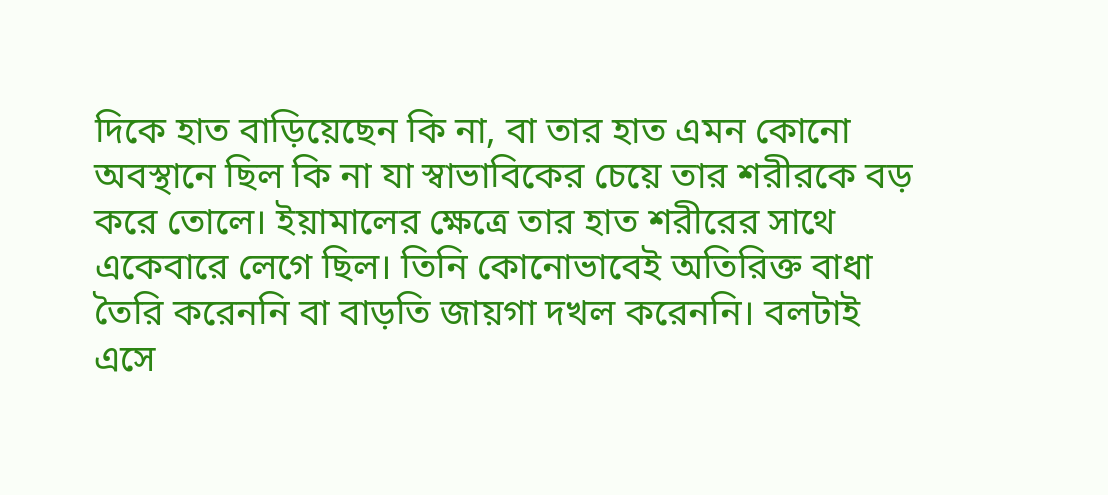দিকে হাত বাড়িয়েছেন কি না, বা তার হাত এমন কোনো অবস্থানে ছিল কি না যা স্বাভাবিকের চেয়ে তার শরীরকে বড় করে তোলে। ইয়ামালের ক্ষেত্রে তার হাত শরীরের সাথে একেবারে লেগে ছিল। তিনি কোনোভাবেই অতিরিক্ত বাধা তৈরি করেননি বা বাড়তি জায়গা দখল করেননি। বলটাই এসে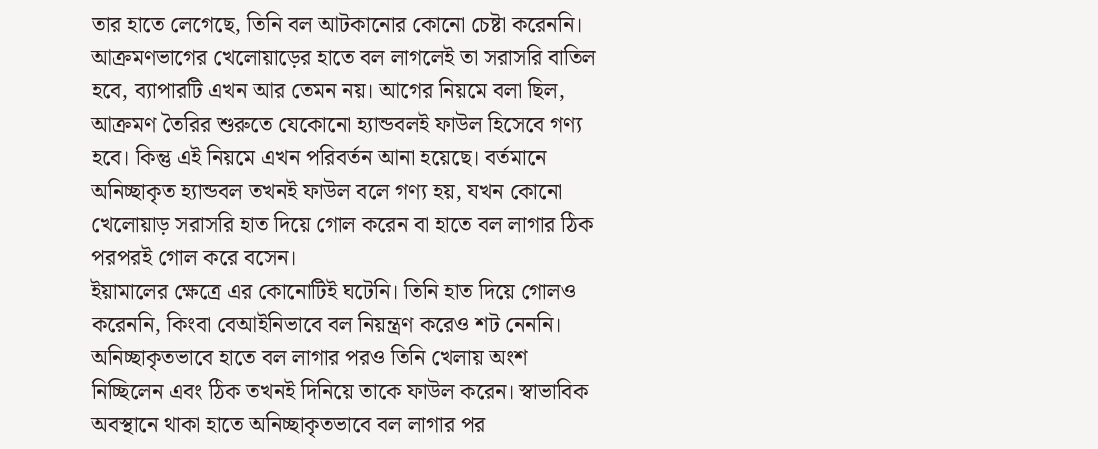তার হাতে লেগেছে, তিনি বল আটকানোর কোনো চেষ্টা করেননি।
আক্রমণভাগের খেলোয়াড়ের হাতে বল লাগলেই তা সরাসরি বাতিল হবে, ব্যাপারটি এখন আর তেমন নয়। আগের নিয়মে বলা ছিল, আক্রমণ তৈরির শুরুতে যেকোনো হ্যান্ডবলই ফাউল হিসেবে গণ্য হবে। কিন্তু এই নিয়মে এখন পরিবর্তন আনা হয়েছে। বর্তমানে অনিচ্ছাকৃত হ্যান্ডবল তখনই ফাউল বলে গণ্য হয়, যখন কোনো খেলোয়াড় সরাসরি হাত দিয়ে গোল করেন বা হাতে বল লাগার ঠিক পরপরই গোল করে বসেন।
ইয়ামালের ক্ষেত্রে এর কোনোটিই ঘটেনি। তিনি হাত দিয়ে গোলও করেননি, কিংবা বেআইনিভাবে বল নিয়ন্ত্রণ করেও শট নেননি। অনিচ্ছাকৃতভাবে হাতে বল লাগার পরও তিনি খেলায় অংশ নিচ্ছিলেন এবং ঠিক তখনই দিনিয়ে তাকে ফাউল করেন। স্বাভাবিক অবস্থানে থাকা হাতে অনিচ্ছাকৃতভাবে বল লাগার পর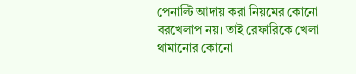পেনাল্টি আদায় করা নিয়মের কোনো বরখেলাপ নয়। তাই রেফারিকে খেলা থামানোর কোনো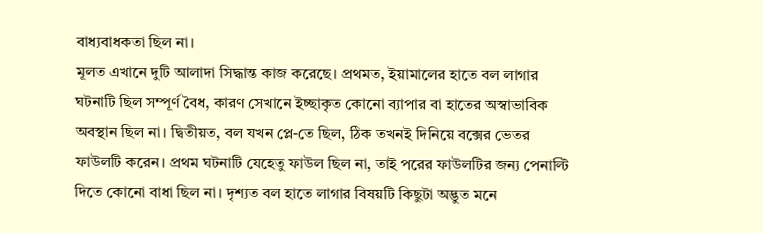বাধ্যবাধকতা ছিল না।
মূলত এখানে দুটি আলাদা সিদ্ধান্ত কাজ করেছে। প্রথমত, ইয়ামালের হাতে বল লাগার ঘটনাটি ছিল সম্পূর্ণ বৈধ, কারণ সেখানে ইচ্ছাকৃত কোনো ব্যাপার বা হাতের অস্বাভাবিক অবস্থান ছিল না। দ্বিতীয়ত, বল যখন প্লে-তে ছিল, ঠিক তখনই দিনিয়ে বক্সের ভেতর ফাউলটি করেন। প্রথম ঘটনাটি যেহেতু ফাউল ছিল না, তাই পরের ফাউলটির জন্য পেনাল্টি দিতে কোনো বাধা ছিল না। দৃশ্যত বল হাতে লাগার বিষয়টি কিছুটা অদ্ভুত মনে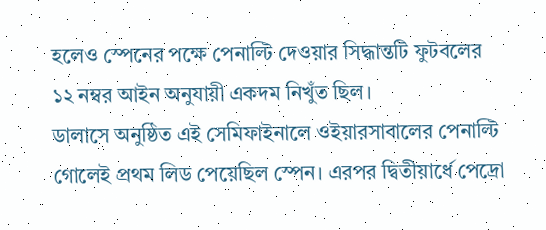হলেও স্পেনের পক্ষে পেনাল্টি দেওয়ার সিদ্ধান্তটি ফুটবলের ১২ নম্বর আইন অনুযায়ী একদম নিখুঁত ছিল।
ডালাসে অনুষ্ঠিত এই সেমিফাইনালে ওইয়ারসাবালের পেনাল্টি গোলেই প্রথম লিড পেয়েছিল স্পেন। এরপর দ্বিতীয়ার্ধে পেদ্রো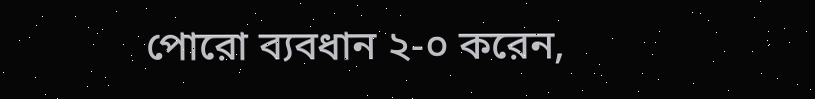পোরো ব্যবধান ২-০ করেন,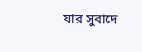যার সুবাদে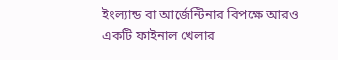ইংল্যান্ড বা আর্জেন্টিনার বিপক্ষে আরও একটি ফাইনাল খেলার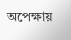অপেক্ষায়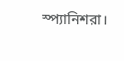স্প্যানিশরা।